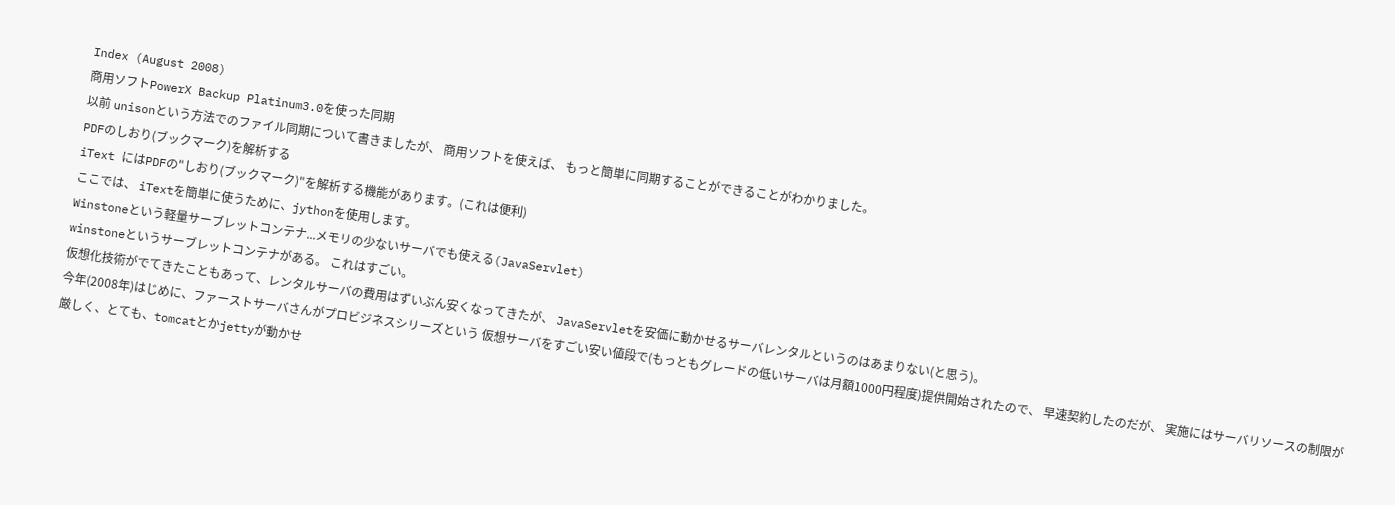Index (August 2008)
商用ソフトPowerX Backup Platinum3.0を使った同期
以前 unisonという方法でのファイル同期について書きましたが、 商用ソフトを使えば、 もっと簡単に同期することができることがわかりました。
PDFのしおり(ブックマーク)を解析する
iText にはPDFの"しおり(ブックマーク)"を解析する機能があります。(これは便利)
ここでは、 iTextを簡単に使うために、jythonを使用します。
Winstoneという軽量サーブレットコンテナ...メモリの少ないサーバでも使える(JavaServlet)
winstoneというサーブレットコンテナがある。 これはすごい。
仮想化技術がでてきたこともあって、レンタルサーバの費用はずいぶん安くなってきたが、 JavaServletを安価に動かせるサーバレンタルというのはあまりない(と思う)。
今年(2008年)はじめに、ファーストサーバさんがプロビジネスシリーズという 仮想サーバをすごい安い値段で(もっともグレードの低いサーバは月額1000円程度)提供開始されたので、 早速契約したのだが、 実施にはサーバリソースの制限が厳しく、とても、tomcatとかjettyが動かせ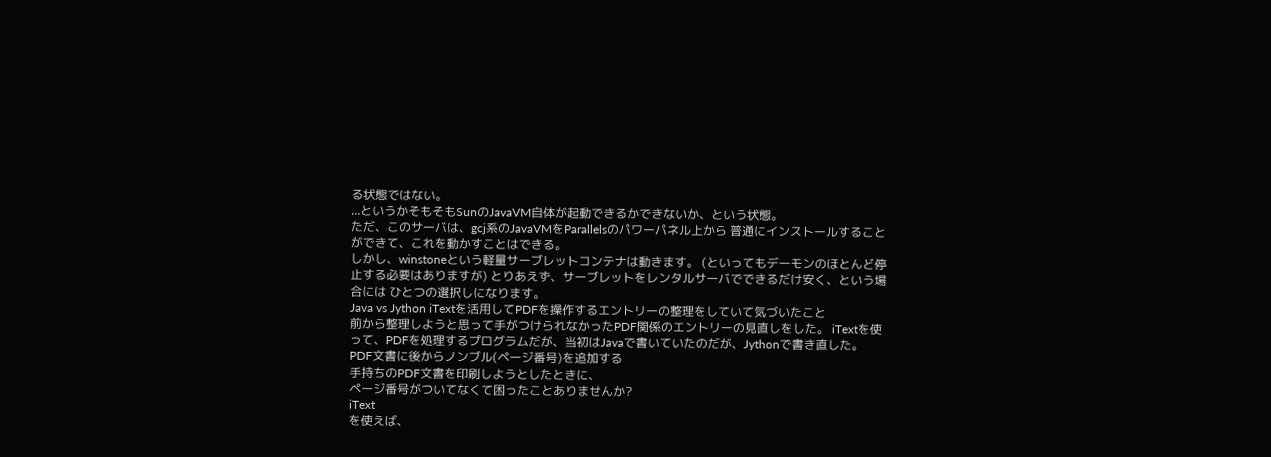る状態ではない。
...というかそもそもSunのJavaVM自体が起動できるかできないか、という状態。
ただ、このサーバは、gcj系のJavaVMをParallelsのパワーパネル上から 普通にインストールすることができて、これを動かすことはできる。
しかし、winstoneという軽量サーブレットコンテナは動きます。 (といってもデーモンのほとんど停止する必要はありますが) とりあえず、サーブレットをレンタルサーバでできるだけ安く、という場合には ひとつの選択しになります。
Java vs Jython iTextを活用してPDFを操作するエントリーの整理をしていて気づいたこと
前から整理しようと思って手がつけられなかったPDF関係のエントリーの見直しをした。 iTextを使って、PDFを処理するプログラムだが、当初はJavaで書いていたのだが、Jythonで書き直した。
PDF文書に後からノンブル(ページ番号)を追加する
手持ちのPDF文書を印刷しようとしたときに、
ページ番号がついてなくて困ったことありませんか?
iText
を使えば、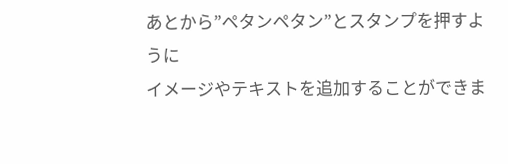あとから”ペタンペタン”とスタンプを押すように
イメージやテキストを追加することができま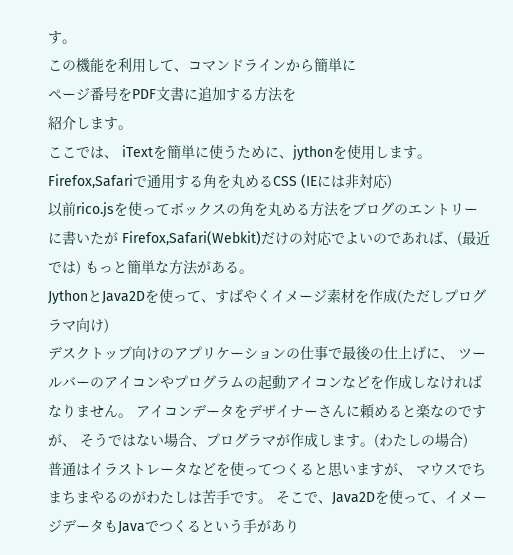す。
この機能を利用して、コマンドラインから簡単に
ページ番号をPDF文書に追加する方法を
紹介します。
ここでは、 iTextを簡単に使うために、jythonを使用します。
Firefox,Safariで通用する角を丸めるCSS (IEには非対応)
以前rico.jsを使ってボックスの角を丸める方法をブログのエントリーに書いたが Firefox,Safari(Webkit)だけの対応でよいのであれば、(最近では) もっと簡単な方法がある。
JythonとJava2Dを使って、すばやくイメージ素材を作成(ただしプログラマ向け)
デスクトップ向けのアプリケーションの仕事で最後の仕上げに、 ツールバーのアイコンやプログラムの起動アイコンなどを作成しなければなりません。 アイコンデータをデザイナーさんに頼めると楽なのですが、 そうではない場合、プログラマが作成します。(わたしの場合)
普通はイラストレータなどを使ってつくると思いますが、 マウスでちまちまやるのがわたしは苦手です。 そこで、Java2Dを使って、イメージデータもJavaでつくるという手があり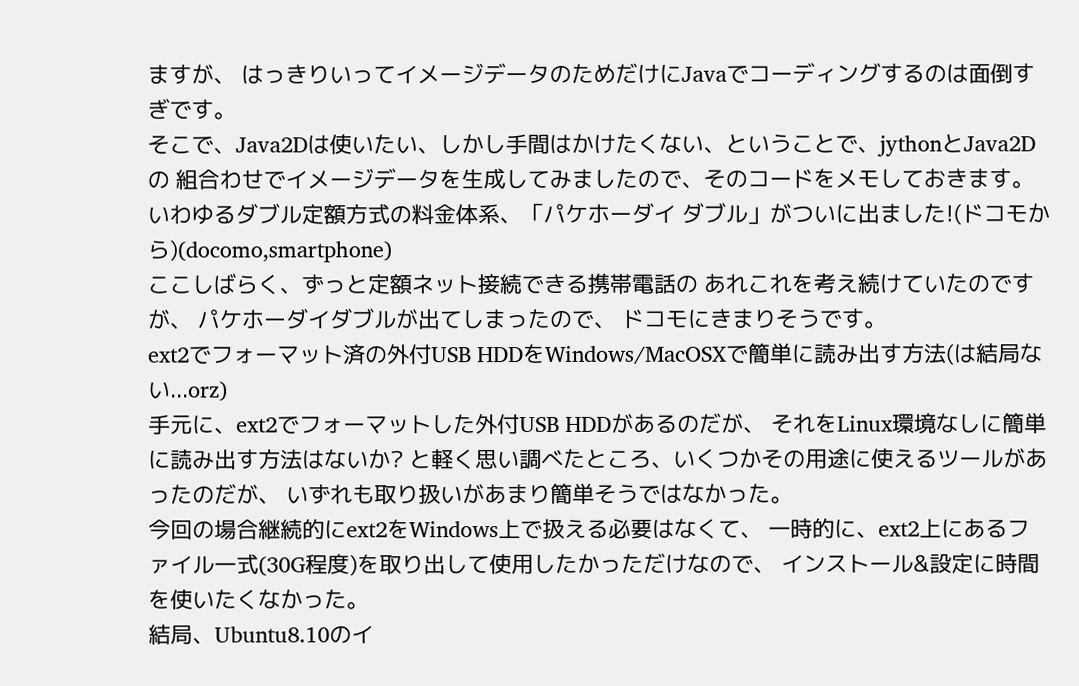ますが、 はっきりいってイメージデータのためだけにJavaでコーディングするのは面倒すぎです。
そこで、Java2Dは使いたい、しかし手間はかけたくない、ということで、jythonとJava2D の 組合わせでイメージデータを生成してみましたので、そのコードをメモしておきます。
いわゆるダブル定額方式の料金体系、「パケホーダイ ダブル」がついに出ました!(ドコモから)(docomo,smartphone)
ここしばらく、ずっと定額ネット接続できる携帯電話の あれこれを考え続けていたのですが、 パケホーダイダブルが出てしまったので、 ドコモにきまりそうです。
ext2でフォーマット済の外付USB HDDをWindows/MacOSXで簡単に読み出す方法(は結局ない...orz)
手元に、ext2でフォーマットした外付USB HDDがあるのだが、 それをLinux環境なしに簡単に読み出す方法はないか? と軽く思い調べたところ、いくつかその用途に使えるツールがあったのだが、 いずれも取り扱いがあまり簡単そうではなかった。
今回の場合継続的にext2をWindows上で扱える必要はなくて、 一時的に、ext2上にあるファイル一式(30G程度)を取り出して使用したかっただけなので、 インストール&設定に時間を使いたくなかった。
結局、Ubuntu8.10のイ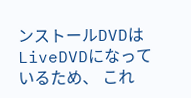ンストールDVDは LiveDVDになっているため、 これ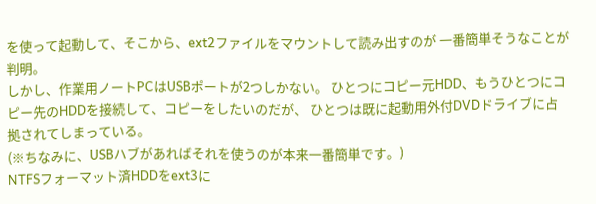を使って起動して、そこから、ext2ファイルをマウントして読み出すのが 一番簡単そうなことが判明。
しかし、作業用ノートPCはUSBポートが2つしかない。 ひとつにコピー元HDD、もうひとつにコピー先のHDDを接続して、コピーをしたいのだが、 ひとつは既に起動用外付DVDドライブに占拠されてしまっている。
(※ちなみに、USBハブがあればそれを使うのが本来一番簡単です。)
NTFSフォーマット済HDDをext3に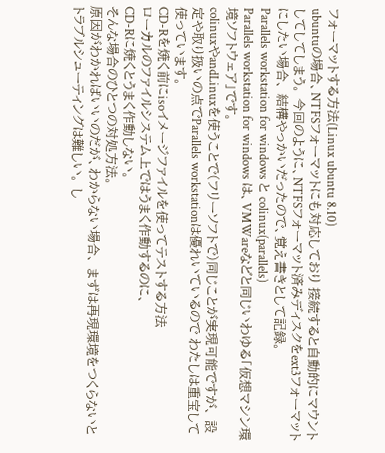フォーマットする方法(Linux ubuntu 8.10)
ubuntuの場合、NTFSフォーマットにも対応しており 接続すると自動的にマウントしてしてしまう。 今回のように、NTFSフォーマット済みディスクをext3フォーマットにしたい場合、 結構やっかいだったので、覚え書きとして記録。
Parallels workstation for windows と colinux(parallels)
Parallels workstation for windows は、VMWareなどと同じいわゆる「仮想マシン環境ソフトウェア」です。
colinuxやandLinuxを使うことで(フリーソフトで)同じことが実現可能ですが、 設定や取り扱いの点でParallels workstationは優れいているので わたしは重宝して使っています。
CD-Rを焼く前にisoイメージファイルを使ってテストする方法
ローカルのファイルシステム上ではうまく作動するのに、
CD-Rに焼くとうまく作動しない。
そんな場合のひとつの対処方法。
原因がわかればいいのだが、わからない場合、 まずは再現環境をつくらないとトラブルシューティングは難しい。 し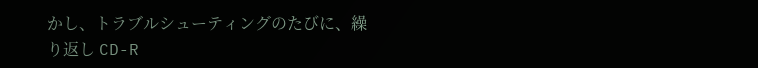かし、トラブルシューティングのたびに、繰り返し CD-R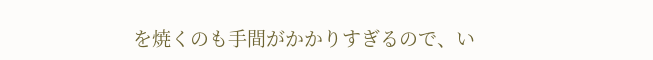を焼くのも手間がかかりすぎるので、い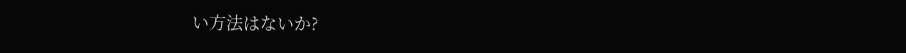い方法はないか?